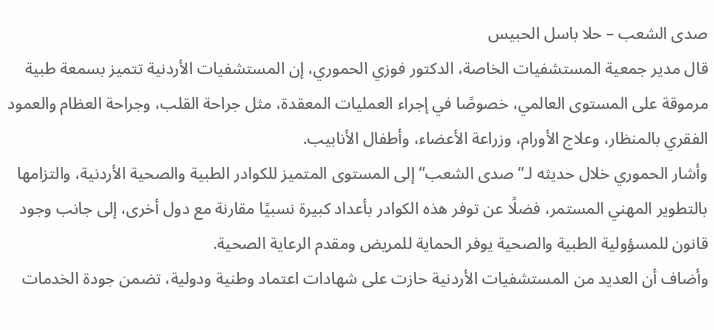صدى الشعب – حلا باسل الحبيس
قال مدير جمعية المستشفيات الخاصة، الدكتور فوزي الحموري، إن المستشفيات الأردنية تتميز بسمعة طبية مرموقة على المستوى العالمي، خصوصًا في إجراء العمليات المعقدة، مثل جراحة القلب، وجراحة العظام والعمود الفقري بالمنظار، وعلاج الأورام، وزراعة الأعضاء، وأطفال الأنابيب.
وأشار الحموري خلال حديثه لـ”صدى الشعب” إلى المستوى المتميز للكوادر الطبية والصحية الأردنية، والتزامها بالتطوير المهني المستمر، فضلًا عن توفر هذه الكوادر بأعداد كبيرة نسبيًا مقارنة مع دول أخرى، إلى جانب وجود قانون للمسؤولية الطبية والصحية يوفر الحماية للمريض ومقدم الرعاية الصحية.
وأضاف أن العديد من المستشفيات الأردنية حازت على شهادات اعتماد وطنية ودولية، تضمن جودة الخدمات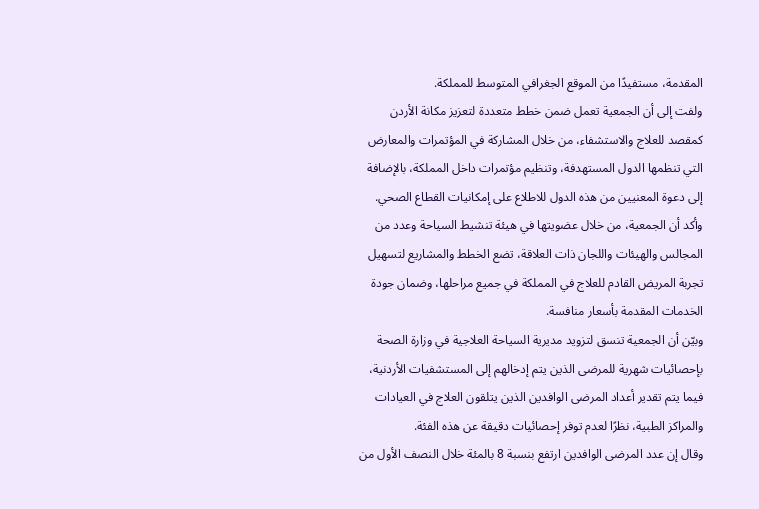المقدمة، مستفيدًا من الموقع الجغرافي المتوسط للمملكة.
ولفت إلى أن الجمعية تعمل ضمن خطط متعددة لتعزيز مكانة الأردن كمقصد للعلاج والاستشفاء، من خلال المشاركة في المؤتمرات والمعارض التي تنظمها الدول المستهدفة، وتنظيم مؤتمرات داخل المملكة، بالإضافة إلى دعوة المعنيين من هذه الدول للاطلاع على إمكانيات القطاع الصحي.
وأكد أن الجمعية، من خلال عضويتها في هيئة تنشيط السياحة وعدد من المجالس والهيئات واللجان ذات العلاقة، تضع الخطط والمشاريع لتسهيل تجربة المريض القادم للعلاج في المملكة في جميع مراحلها، وضمان جودة الخدمات المقدمة بأسعار منافسة.
وبيّن أن الجمعية تنسق لتزويد مديرية السياحة العلاجية في وزارة الصحة بإحصائيات شهرية للمرضى الذين يتم إدخالهم إلى المستشفيات الأردنية، فيما يتم تقدير أعداد المرضى الوافدين الذين يتلقون العلاج في العيادات والمراكز الطبية، نظرًا لعدم توفر إحصائيات دقيقة عن هذه الفئة.
وقال إن عدد المرضى الوافدين ارتفع بنسبة 8 بالمئة خلال النصف الأول من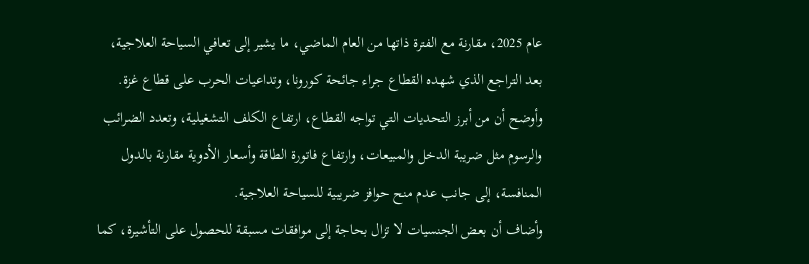عام 2025، مقارنة مع الفترة ذاتها من العام الماضي، ما يشير إلى تعافي السياحة العلاجية، بعد التراجع الذي شهده القطاع جراء جائحة كورونا، وتداعيات الحرب على قطاع غزة.
وأوضح أن من أبرز التحديات التي تواجه القطاع، ارتفاع الكلف التشغيلية، وتعدد الضرائب والرسوم مثل ضريبة الدخل والمبيعات، وارتفاع فاتورة الطاقة وأسعار الأدوية مقارنة بالدول المنافسة، إلى جانب عدم منح حوافز ضريبية للسياحة العلاجية.
وأضاف أن بعض الجنسيات لا تزال بحاجة إلى موافقات مسبقة للحصول على التأشيرة، كما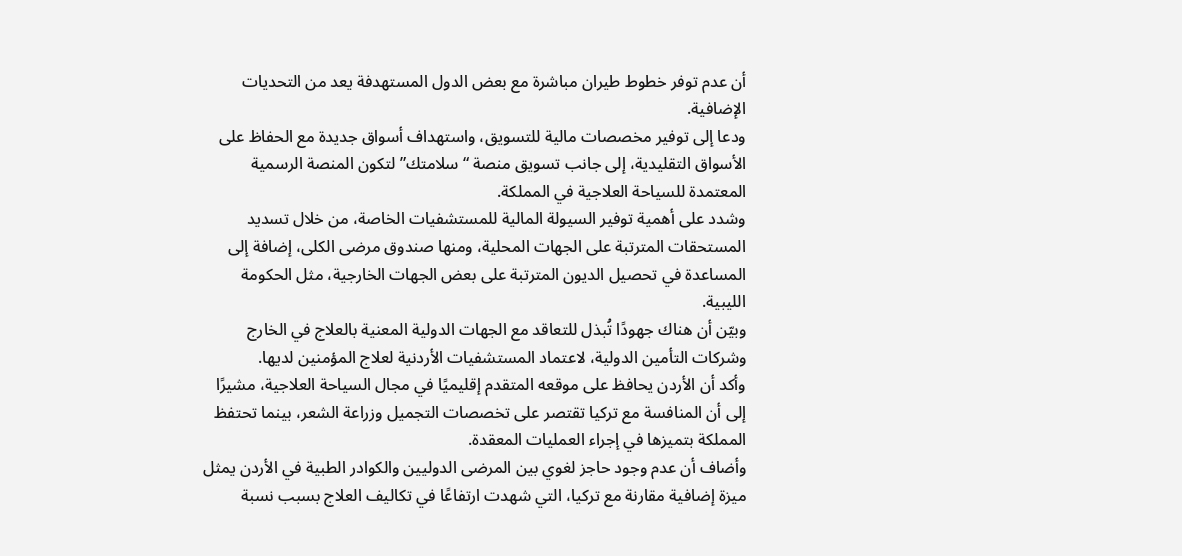أن عدم توفر خطوط طيران مباشرة مع بعض الدول المستهدفة يعد من التحديات الإضافية.
ودعا إلى توفير مخصصات مالية للتسويق، واستهداف أسواق جديدة مع الحفاظ على الأسواق التقليدية، إلى جانب تسويق منصة “سلامتك” لتكون المنصة الرسمية المعتمدة للسياحة العلاجية في المملكة.
وشدد على أهمية توفير السيولة المالية للمستشفيات الخاصة، من خلال تسديد المستحقات المترتبة على الجهات المحلية، ومنها صندوق مرضى الكلى، إضافة إلى المساعدة في تحصيل الديون المترتبة على بعض الجهات الخارجية، مثل الحكومة الليبية.
وبيّن أن هناك جهودًا تُبذل للتعاقد مع الجهات الدولية المعنية بالعلاج في الخارج وشركات التأمين الدولية، لاعتماد المستشفيات الأردنية لعلاج المؤمنين لديها.
وأكد أن الأردن يحافظ على موقعه المتقدم إقليميًا في مجال السياحة العلاجية، مشيرًا إلى أن المنافسة مع تركيا تقتصر على تخصصات التجميل وزراعة الشعر، بينما تحتفظ المملكة بتميزها في إجراء العمليات المعقدة.
وأضاف أن عدم وجود حاجز لغوي بين المرضى الدوليين والكوادر الطبية في الأردن يمثل ميزة إضافية مقارنة مع تركيا، التي شهدت ارتفاعًا في تكاليف العلاج بسبب نسبة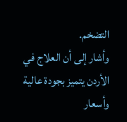التضخم.
وأشار إلى أن العلاج في الأردن يتميز بجودة عالية وأسعار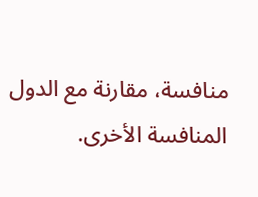منافسة، مقارنة مع الدول المنافسة الأخرى.